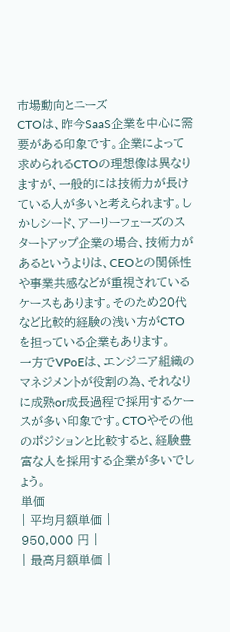市場動向とニーズ
CTOは、昨今SaaS企業を中心に需要がある印象です。企業によって求められるCTOの理想像は異なりますが、一般的には技術力が長けている人が多いと考えられます。しかしシード、アーリーフェーズのスタートアップ企業の場合、技術力があるというよりは、CEOとの関係性や事業共感などが重視されているケースもあります。そのため20代など比較的経験の浅い方がCTOを担っている企業もあります。
一方でVPoEは、エンジニア組織のマネジメントが役割の為、それなりに成熟or成長過程で採用するケースが多い印象です。CTOやその他のポジションと比較すると、経験豊富な人を採用する企業が多いでしょう。
単価
| 平均月額単価 |
950,000 円 |
| 最高月額単価 |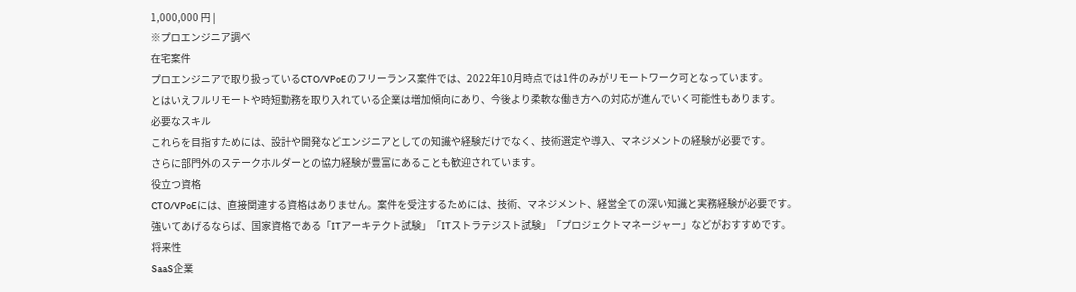1,000,000 円 |
※プロエンジニア調べ
在宅案件
プロエンジニアで取り扱っているCTO/VPoEのフリーランス案件では、2022年10月時点では1件のみがリモートワーク可となっています。
とはいえフルリモートや時短勤務を取り入れている企業は増加傾向にあり、今後より柔軟な働き方への対応が進んでいく可能性もあります。
必要なスキル
これらを目指すためには、設計や開発などエンジニアとしての知識や経験だけでなく、技術選定や導入、マネジメントの経験が必要です。
さらに部門外のステークホルダーとの協力経験が豊富にあることも歓迎されています。
役立つ資格
CTO/VPoEには、直接関連する資格はありません。案件を受注するためには、技術、マネジメント、経営全ての深い知識と実務経験が必要です。
強いてあげるならば、国家資格である「ITアーキテクト試験」「ITストラテジスト試験」「プロジェクトマネージャー」などがおすすめです。
将来性
SaaS企業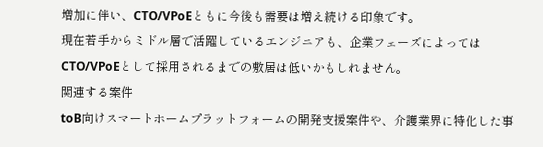増加に伴い、CTO/VPoEともに今後も需要は増え続ける印象です。
現在若手からミドル層で活躍しているエンジニアも、企業フェーズによってはCTO/VPoEとして採用されるまでの敷居は低いかもしれません。
関連する案件
toB向けスマートホームプラットフォームの開発支援案件や、介護業界に特化した事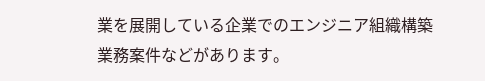業を展開している企業でのエンジニア組織構築業務案件などがあります。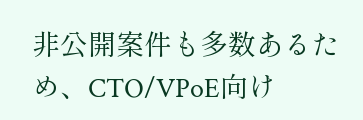非公開案件も多数あるため、CTO/VPoE向け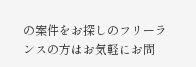の案件をお探しのフリーランスの方はお気軽にお問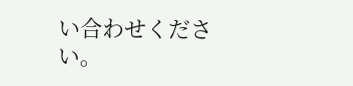い合わせください。